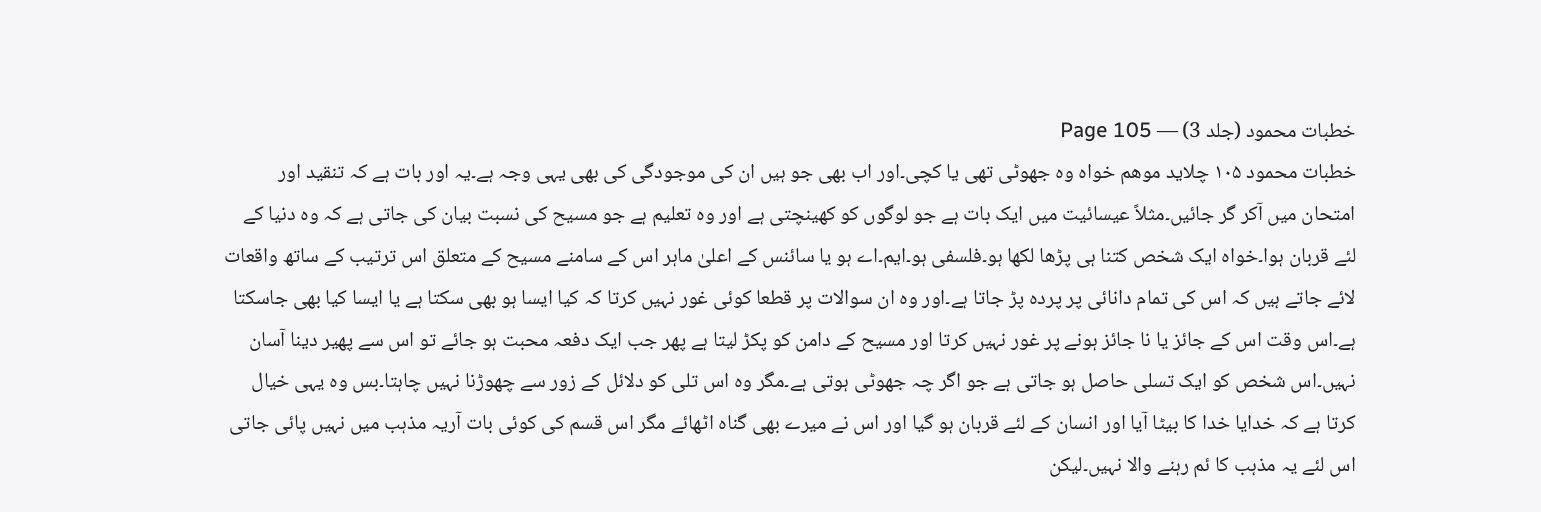خطبات محمود (جلد 3) — Page 105
خطبات محمود ۱۰۵ چلاید موهم خواہ وہ جھوٹی تھی یا کچی۔اور اب بھی جو ہیں ان کی موجودگی کی بھی یہی وجہ ہے۔یہ اور بات ہے کہ تنقید اور امتحان میں آکر گر جائیں۔مثلاً عیسائیت میں ایک بات ہے جو لوگوں کو کھینچتی ہے اور وہ تعلیم ہے جو مسیح کی نسبت بیان کی جاتی ہے کہ وہ دنیا کے لئے قربان ہوا۔خواہ ایک شخص کتنا ہی پڑھا لکھا ہو۔فلسفی ہو۔ایم۔اے ہو یا سائنس کے اعلیٰ ماہر اس کے سامنے مسیح کے متعلق اس ترتیب کے ساتھ واقعات لائے جاتے ہیں کہ اس کی تمام دانائی پر پردہ پڑ جاتا ہے۔اور وہ ان سوالات پر قطعا کوئی غور نہیں کرتا کہ کیا ایسا ہو بھی سکتا ہے یا ایسا کیا بھی جاسکتا ہے۔اس وقت اس کے جائز یا نا جائز ہونے پر غور نہیں کرتا اور مسیح کے دامن کو پکڑ لیتا ہے پھر جب ایک دفعہ محبت ہو جائے تو اس سے پھیر دینا آسان نہیں۔اس شخص کو ایک تسلی حاصل ہو جاتی ہے جو اگر چہ جھوٹی ہوتی ہے۔مگر وہ اس تلی کو دلائل کے زور سے چھوڑنا نہیں چاہتا۔بس وہ یہی خیال کرتا ہے کہ خدایا خدا کا بیٹا آیا اور انسان کے لئے قربان ہو گیا اور اس نے میرے بھی گناہ اٹھائے مگر اس قسم کی کوئی بات آریہ مذہب میں نہیں پائی جاتی اس لئے یہ مذہب کا ئم رہنے والا نہیں۔لیکن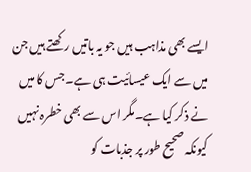ایسے بھی مذاہب ہیں جو یہ باتیں رکھتے ہیں جن میں سے ایک عیسائیت ہی ہے۔جس کا میں نے ذکر کیا ہے۔مگر اس سے بھی خطرہ نہیں کیونکہ صحیح طور پر جذبات کو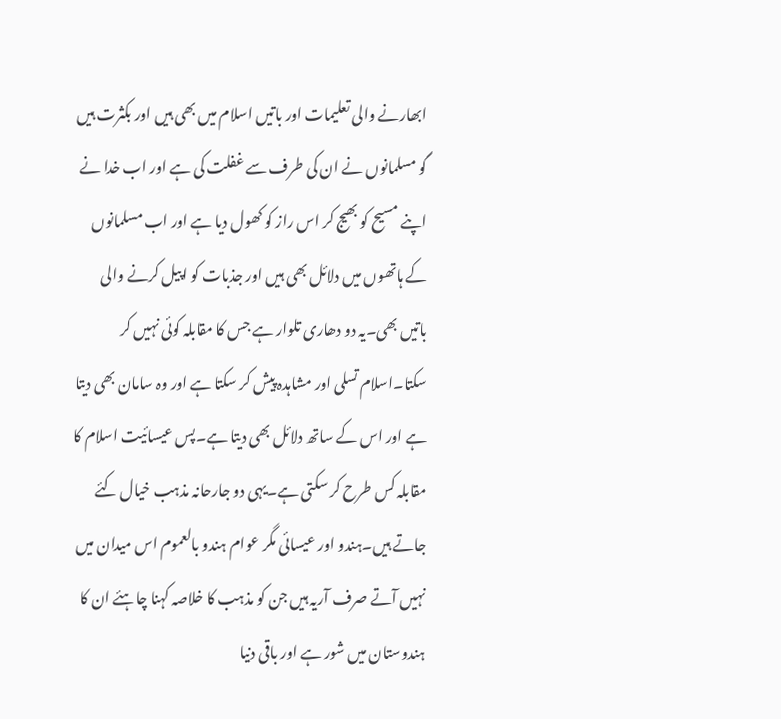ابھارنے والی تعلیمات اور باتیں اسلام میں بھی ہیں اور بکثرت ہیں گو مسلمانوں نے ان کی طرف سے غفلت کی ہے اور اب خدا نے اپنے مسیح کو بھیج کر اس راز کو کھول دیا ہے اور اب مسلمانوں کے ہاتھوں میں دلائل بھی ہیں اور جذبات کو اپیل کرنے والی باتیں بھی۔یہ دو دھاری تلوار ہے جس کا مقابلہ کوئی نہیں کر سکتا۔اسلام تسلی اور مشاہدہ پیش کر سکتا ہے اور وہ سامان بھی دیتا ہے اور اس کے ساتھ دلائل بھی دیتا ہے۔پس عیسائیت اسلام کا مقابلہ کس طرح کر سکتی ہے۔یہی دو جارحانہ مذہب خیال کئے جاتے ہیں۔ہندو اور عیسائی مگر عوام ہندو بالعموم اس میدان میں نہیں آتے صرف آریہ ہیں جن کو مذہب کا خلاصہ کہنا چاہئے ان کا ہندوستان میں شور ہے اور باقی دنیا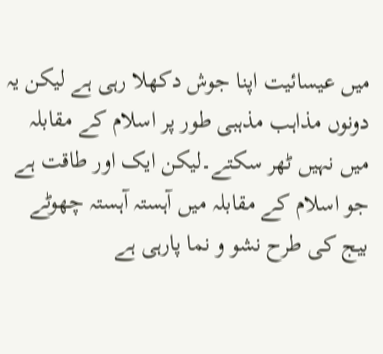میں عیسائیت اپنا جوش دکھلا رہی ہے لیکن یہ دونوں مذاہب مذہبی طور پر اسلام کے مقابلہ میں نہیں ٹھر سکتے۔لیکن ایک اور طاقت ہے جو اسلام کے مقابلہ میں آہستہ آہستہ چھوٹے بیج کی طرح نشو و نما پارہی ہے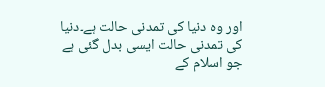اور وہ دنیا کی تمدنی حالت ہے۔دنیا کی تمدنی حالت ایسی بدل گئی ہے جو اسلام کے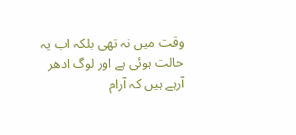وقت میں نہ تھی بلکہ اب یہ حالت ہوئی ہے اور لوگ ادھر آرہے ہیں کہ آرام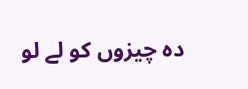دہ چیزوں کو لے لو